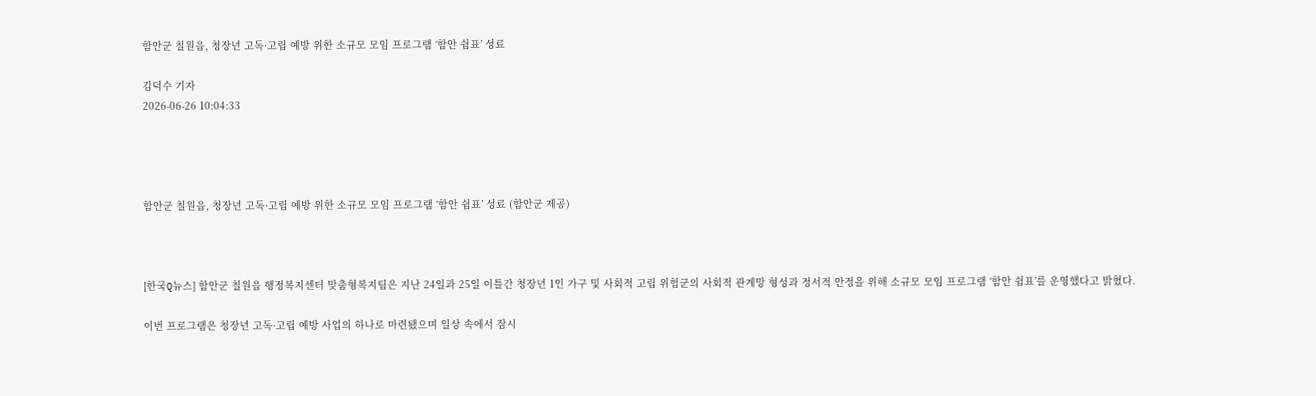함안군 칠원읍, 청장년 고독·고립 예방 위한 소규모 모임 프로그램 ‘함안 쉼표’ 성료

김덕수 기자
2026-06-26 10:04:33




함안군 칠원읍, 청장년 고독·고립 예방 위한 소규모 모임 프로그램 ‘함안 쉼표’ 성료 (함안군 제공)



[한국Q뉴스] 함안군 칠원읍 행정복지센터 맞춤형복지팀은 지난 24일과 25일 이틀간 청장년 1인 가구 및 사회적 고립 위험군의 사회적 관계망 형성과 정서적 안정을 위해 소규모 모임 프로그램 ‘함안 쉼표’를 운영했다고 밝혔다.

이번 프로그램은 청장년 고독·고립 예방 사업의 하나로 마련됐으며 일상 속에서 잠시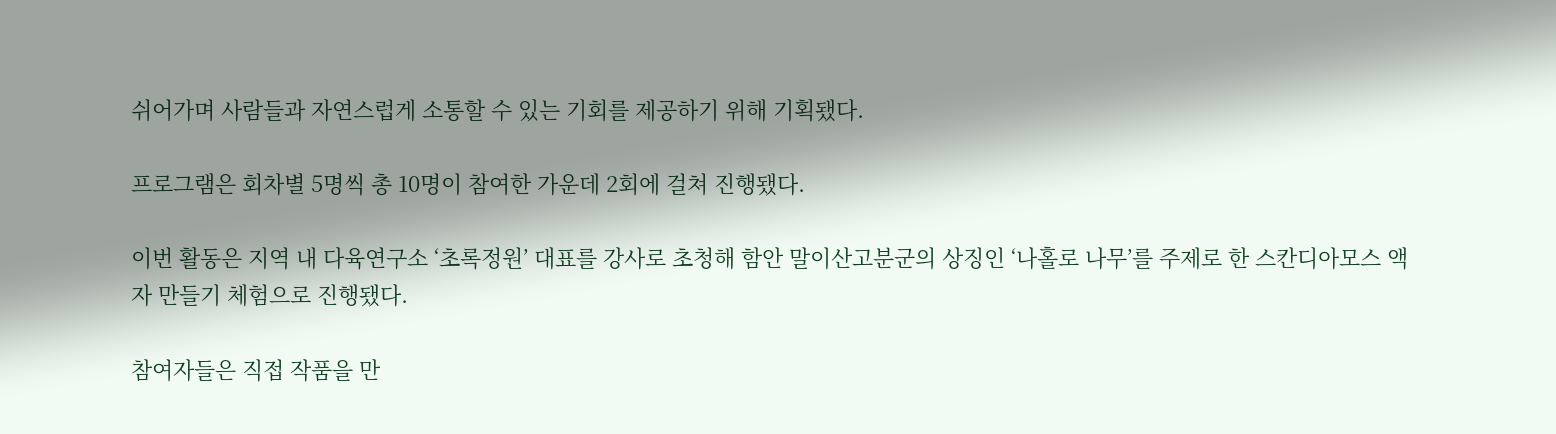쉬어가며 사람들과 자연스럽게 소통할 수 있는 기회를 제공하기 위해 기획됐다.

프로그램은 회차별 5명씩 총 10명이 참여한 가운데 2회에 걸쳐 진행됐다.

이번 활동은 지역 내 다육연구소 ‘초록정원’ 대표를 강사로 초청해 함안 말이산고분군의 상징인 ‘나홀로 나무’를 주제로 한 스칸디아모스 액자 만들기 체험으로 진행됐다.

참여자들은 직접 작품을 만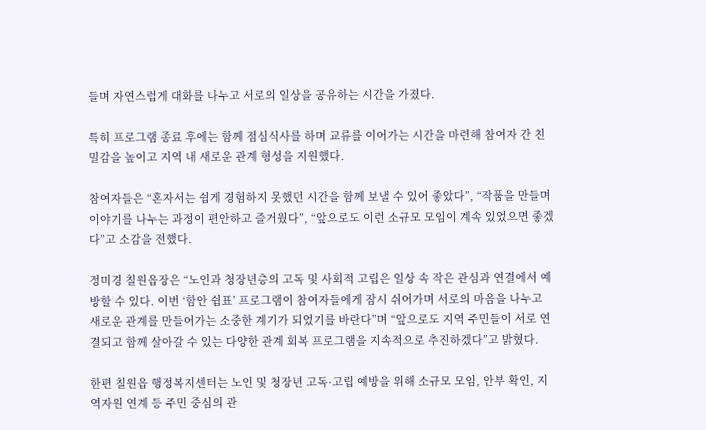들며 자연스럽게 대화를 나누고 서로의 일상을 공유하는 시간을 가졌다.

특히 프로그램 종료 후에는 함께 점심식사를 하며 교류를 이어가는 시간을 마련해 참여자 간 친밀감을 높이고 지역 내 새로운 관계 형성을 지원했다.

참여자들은 “혼자서는 쉽게 경험하지 못했던 시간을 함께 보낼 수 있어 좋았다”, “작품을 만들며 이야기를 나누는 과정이 편안하고 즐거웠다”, “앞으로도 이런 소규모 모임이 계속 있었으면 좋겠다”고 소감을 전했다.

정미경 칠원읍장은 “노인과 청장년층의 고독 및 사회적 고립은 일상 속 작은 관심과 연결에서 예방할 수 있다. 이번 ‘함안 쉼표’ 프로그램이 참여자들에게 잠시 쉬어가며 서로의 마음을 나누고 새로운 관계를 만들어가는 소중한 계기가 되었기를 바란다”며 “앞으로도 지역 주민들이 서로 연결되고 함께 살아갈 수 있는 다양한 관계 회복 프로그램을 지속적으로 추진하겠다”고 밝혔다.

한편 칠원읍 행정복지센터는 노인 및 청장년 고독·고립 예방을 위해 소규모 모임, 안부 확인, 지역자원 연계 등 주민 중심의 관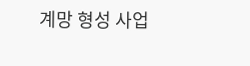계망 형성 사업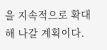을 지속적으로 확대해 나갈 계획이다.